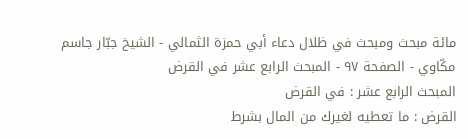مائة مبحث ومبحث في ظلال دعاء أبي حمزة الثمالي - الشيخ جبّار جاسم مكّاوي - الصفحة ٩٧ - المبحث الرابع عشر في القرض
المبحث الرابع عشر : في القرض
القرض : ما تعطيه لغيرك من المال بشرط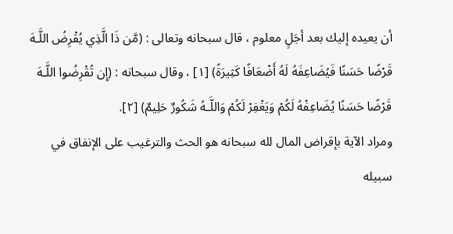أن يعيده إليك بعد أجَلٍ معلوم ، قال سبحانه وتعالى : (مَّن ذَا الَّذِي يُقْرِضُ اللَّـهَ قَرْضًا حَسَنًا فَيُضَاعِفَهُ لَهُ أَضْعَافًا كَثِيرَةً) [١] ، وقال سبحانه : (إِن تُقْرِضُوا اللَّـهَ قَرْضًا حَسَنًا يُضَاعِفْهُ لَكُمْ وَيَغْفِرْ لَكُمْ وَاللَّـهُ شَكُورٌ حَلِيمٌ) [٢].
ومراد الآية بإقراض المال لله سبحانه هو الحث والترغيب على الإنفاق في سبيله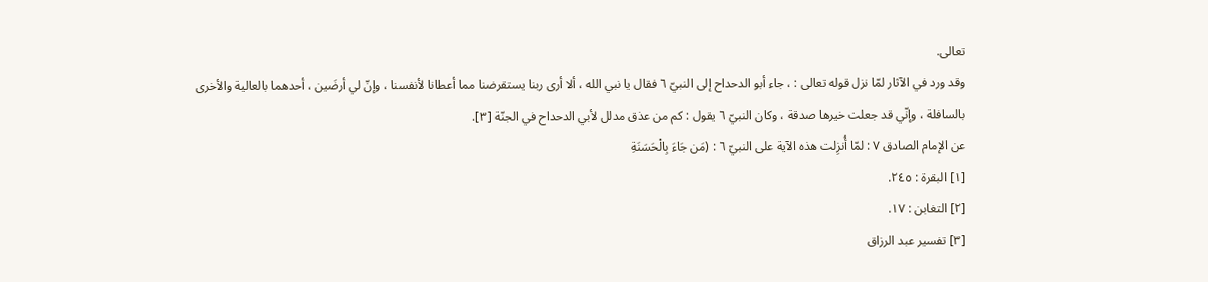تعالى.
وقد ورد في الآثار لمّا نزل قوله تعالى : ، جاء أبو الدحداح إلى النبيّ ٦ فقال يا نبي الله ، ألا أرى ربنا يستقرضنا مما أعطانا لأنفسنا ، وإنّ لي أرضَين ، أحدهما بالعالية والأخرى بالسافلة ، وإنّي قد جعلت خيرها صدقة ، وكان النبيّ ٦ يقول : كم من عذق مدلل لأبي الدحداح في الجنّة [٣].
عن الإمام الصادق ٧ : لمّا أُنزِلت هذه الآية على النبيّ ٦ : (مَن جَاءَ بِالْحَسَنَةِ
[١] البقرة : ٢٤٥.
[٢] التغابن : ١٧.
[٣] تفسير عبد الرزاق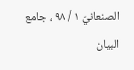الصنعانيّ ١ / ٩٨ ، جامع البيان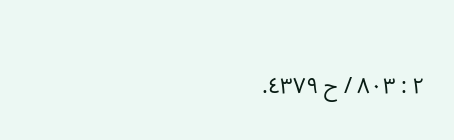٢ : ٨٠٣ / ح ٤٣٧٩.